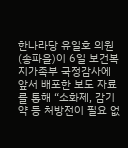한나라당 유일호 의원(송파을)이 6일 보건복지가족부 국정감사에 앞서 배포한 보도 자료를 통해 “소화제, 감기약 등 처방전이 필요 없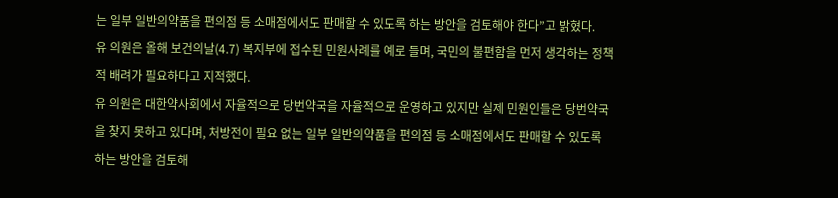는 일부 일반의약품을 편의점 등 소매점에서도 판매할 수 있도록 하는 방안을 검토해야 한다”고 밝혔다.
유 의원은 올해 보건의날(4.7) 복지부에 접수된 민원사례를 예로 들며, 국민의 불편함을 먼저 생각하는 정책적 배려가 필요하다고 지적했다.
유 의원은 대한약사회에서 자율적으로 당번약국을 자율적으로 운영하고 있지만 실제 민원인들은 당번약국을 찾지 못하고 있다며, 처방전이 필요 없는 일부 일반의약품을 편의점 등 소매점에서도 판매할 수 있도록 하는 방안을 검토해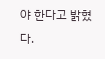야 한다고 밝혔다.